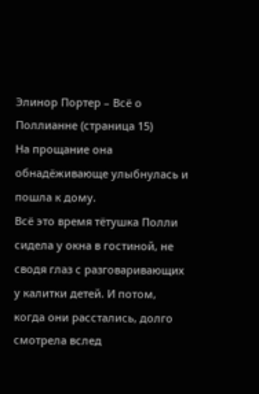Элинор Портер – Всё о Поллианне (страница 15)
На прощание она обнадёживающе улыбнулась и пошла к дому.
Всё это время тётушка Полли сидела у окна в гостиной, не сводя глаз с разговаривающих у калитки детей. И потом, когда они расстались, долго смотрела вслед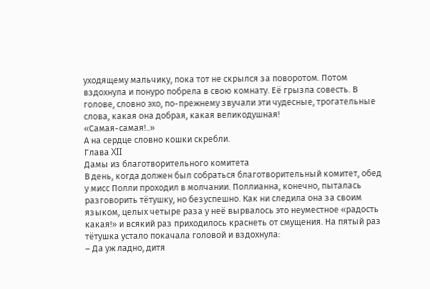уходящему мальчику, пока тот не скрылся за поворотом. Потом вздохнула и понуро побрела в свою комнату. Её грызла совесть. В голове, словно эхо, по-прежнему звучали эти чудесные, трогательные слова, какая она добрая, какая великодушная!
«Самая-самая!..»
А на сердце словно кошки скребли.
Глава XII
Дамы из благотворительного комитета
В день, когда должен был собраться благотворительный комитет, обед у мисс Полли проходил в молчании. Поллианна, конечно, пыталась разговорить тётушку, но безуспешно. Как ни следила она за своим языком, целых четыре раза у неё вырвалось это неуместное «радость какая!» и всякий раз приходилось краснеть от смущения. На пятый раз тётушка устало покачала головой и вздохнула:
– Да уж ладно, дитя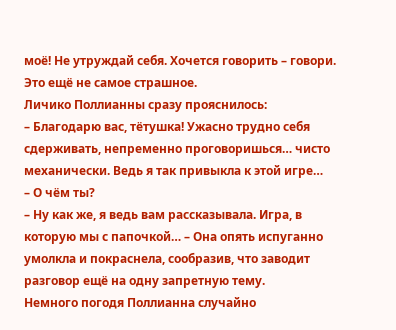моё! Не утруждай себя. Хочется говорить – говори. Это ещё не самое страшное.
Личико Поллианны сразу прояснилось:
– Благодарю вас, тётушка! Ужасно трудно себя сдерживать, непременно проговоришься… чисто механически. Ведь я так привыкла к этой игре…
– О чём ты?
– Ну как же, я ведь вам рассказывала. Игра, в которую мы с папочкой… – Она опять испуганно умолкла и покраснела, сообразив, что заводит разговор ещё на одну запретную тему.
Немного погодя Поллианна случайно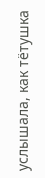услышала, как тётушка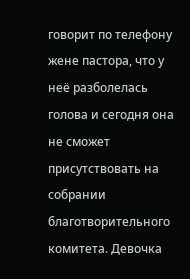говорит по телефону жене пастора, что у неё разболелась голова и сегодня она не сможет присутствовать на собрании благотворительного комитета. Девочка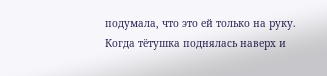подумала, что это ей только на руку.
Когда тётушка поднялась наверх и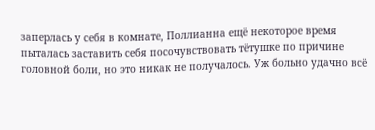заперлась у себя в комнате, Поллианна ещё некоторое время пыталась заставить себя посочувствовать тётушке по причине головной боли, но это никак не получалось. Уж больно удачно всё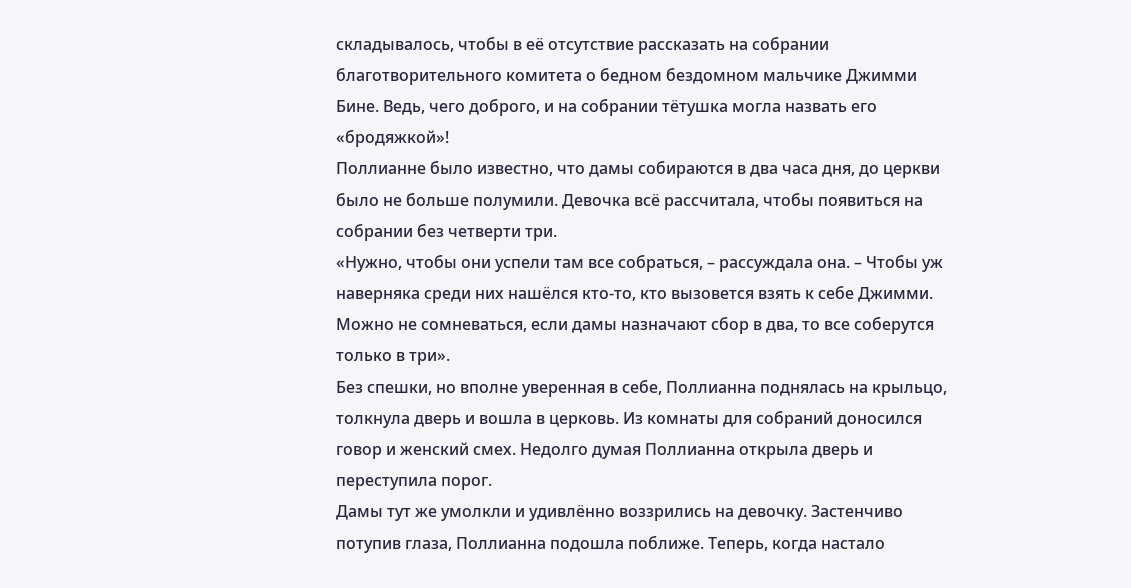складывалось, чтобы в её отсутствие рассказать на собрании благотворительного комитета о бедном бездомном мальчике Джимми Бине. Ведь, чего доброго, и на собрании тётушка могла назвать его «бродяжкой»!
Поллианне было известно, что дамы собираются в два часа дня, до церкви было не больше полумили. Девочка всё рассчитала, чтобы появиться на собрании без четверти три.
«Нужно, чтобы они успели там все собраться, – рассуждала она. – Чтобы уж наверняка среди них нашёлся кто-то, кто вызовется взять к себе Джимми. Можно не сомневаться, если дамы назначают сбор в два, то все соберутся только в три».
Без спешки, но вполне уверенная в себе, Поллианна поднялась на крыльцо, толкнула дверь и вошла в церковь. Из комнаты для собраний доносился говор и женский смех. Недолго думая Поллианна открыла дверь и переступила порог.
Дамы тут же умолкли и удивлённо воззрились на девочку. Застенчиво потупив глаза, Поллианна подошла поближе. Теперь, когда настало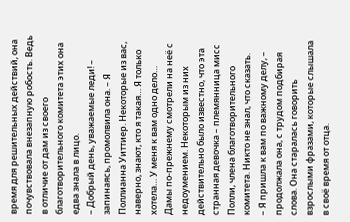время для решительных действий, она почувствовала внезапную робость. Ведь в отличие от дам из своего благотворительного комитета этих она едва знала в лицо.
– Добрый день, уважаемые леди! – запинаясь, промолвила она. – Я Поллианна Уиттиер. Некоторые из вас, наверно, знают, кто я такая… Я только хотела… У меня к вам одно дело…
Дамы по-прежнему смотрели на неё с недоумением. Некоторым из них действительно было известно, что эта странная девочка – племянница мисс Полли, члена благотворительного комитета. Никто не знал, что сказать.
– Я пришла к вам по важному делу, – продолжала она, с трудом подбирая слова. Она старалась говорить взрослыми фразами, которые слышала в своё время от отца.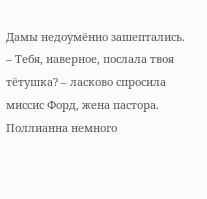Дамы недоумённо зашептались.
– Тебя, наверное, послала твоя тётушка? – ласково спросила миссис Форд, жена пастора.
Поллианна немного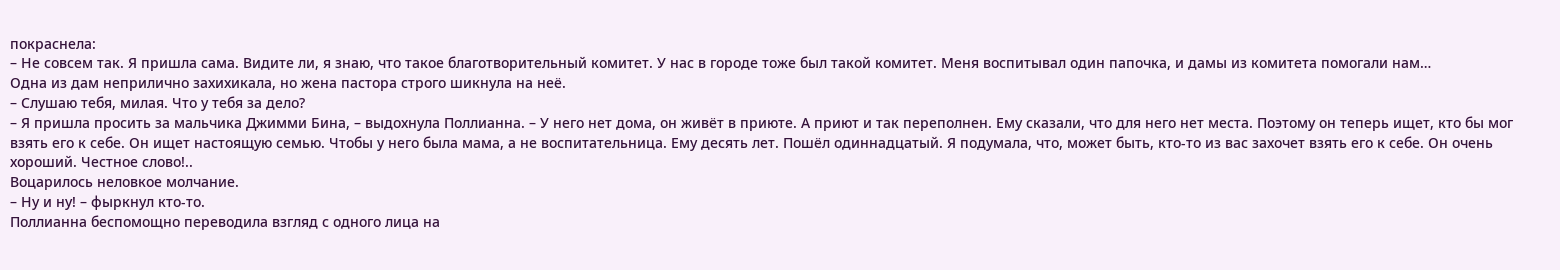покраснела:
– Не совсем так. Я пришла сама. Видите ли, я знаю, что такое благотворительный комитет. У нас в городе тоже был такой комитет. Меня воспитывал один папочка, и дамы из комитета помогали нам…
Одна из дам неприлично захихикала, но жена пастора строго шикнула на неё.
– Слушаю тебя, милая. Что у тебя за дело?
– Я пришла просить за мальчика Джимми Бина, – выдохнула Поллианна. – У него нет дома, он живёт в приюте. А приют и так переполнен. Ему сказали, что для него нет места. Поэтому он теперь ищет, кто бы мог взять его к себе. Он ищет настоящую семью. Чтобы у него была мама, а не воспитательница. Ему десять лет. Пошёл одиннадцатый. Я подумала, что, может быть, кто-то из вас захочет взять его к себе. Он очень хороший. Честное слово!..
Воцарилось неловкое молчание.
– Ну и ну! – фыркнул кто-то.
Поллианна беспомощно переводила взгляд с одного лица на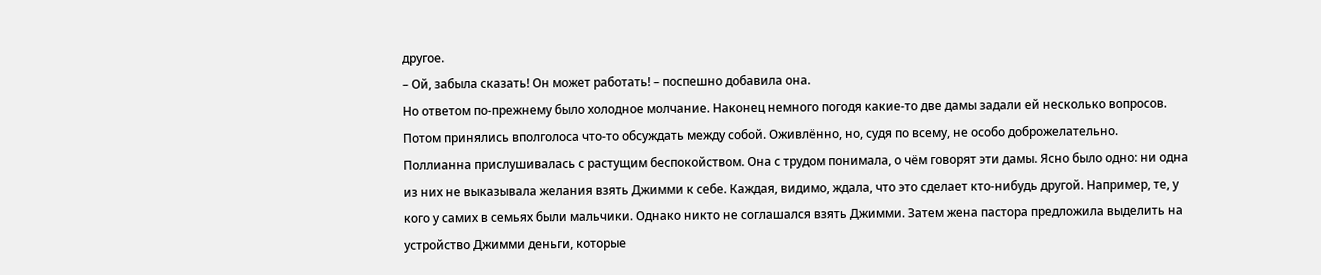другое.
– Ой, забыла сказать! Он может работать! – поспешно добавила она.
Но ответом по-прежнему было холодное молчание. Наконец немного погодя какие-то две дамы задали ей несколько вопросов. Потом принялись вполголоса что-то обсуждать между собой. Оживлённо, но, судя по всему, не особо доброжелательно.
Поллианна прислушивалась с растущим беспокойством. Она с трудом понимала, о чём говорят эти дамы. Ясно было одно: ни одна из них не выказывала желания взять Джимми к себе. Каждая, видимо, ждала, что это сделает кто-нибудь другой. Например, те, у кого у самих в семьях были мальчики. Однако никто не соглашался взять Джимми. Затем жена пастора предложила выделить на устройство Джимми деньги, которые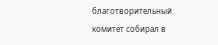благотворительный комитет собирал в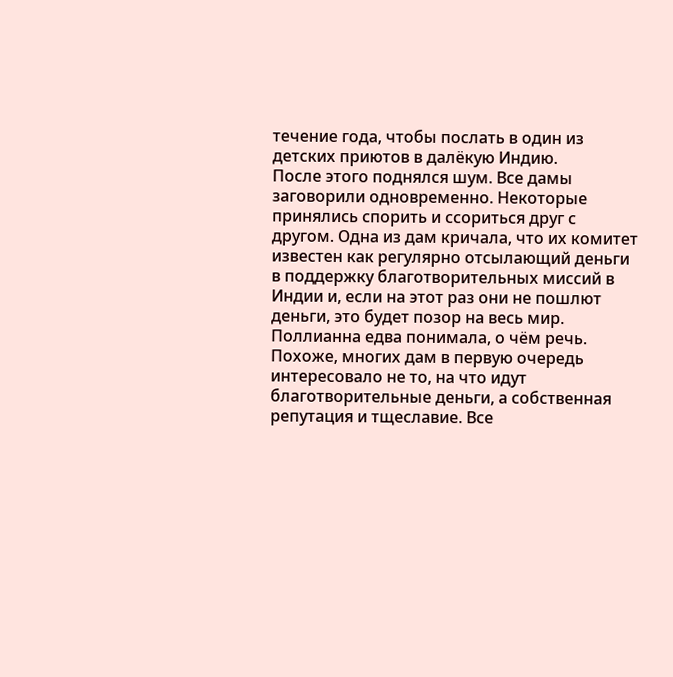течение года, чтобы послать в один из детских приютов в далёкую Индию.
После этого поднялся шум. Все дамы заговорили одновременно. Некоторые принялись спорить и ссориться друг с другом. Одна из дам кричала, что их комитет известен как регулярно отсылающий деньги в поддержку благотворительных миссий в Индии и, если на этот раз они не пошлют деньги, это будет позор на весь мир. Поллианна едва понимала, о чём речь. Похоже, многих дам в первую очередь интересовало не то, на что идут благотворительные деньги, а собственная репутация и тщеславие. Все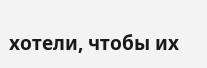хотели, чтобы их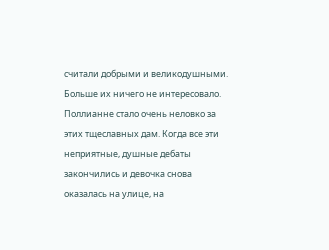считали добрыми и великодушными. Больше их ничего не интересовало.
Поллианне стало очень неловко за этих тщеславных дам. Когда все эти неприятные, душные дебаты закончились и девочка снова оказалась на улице, на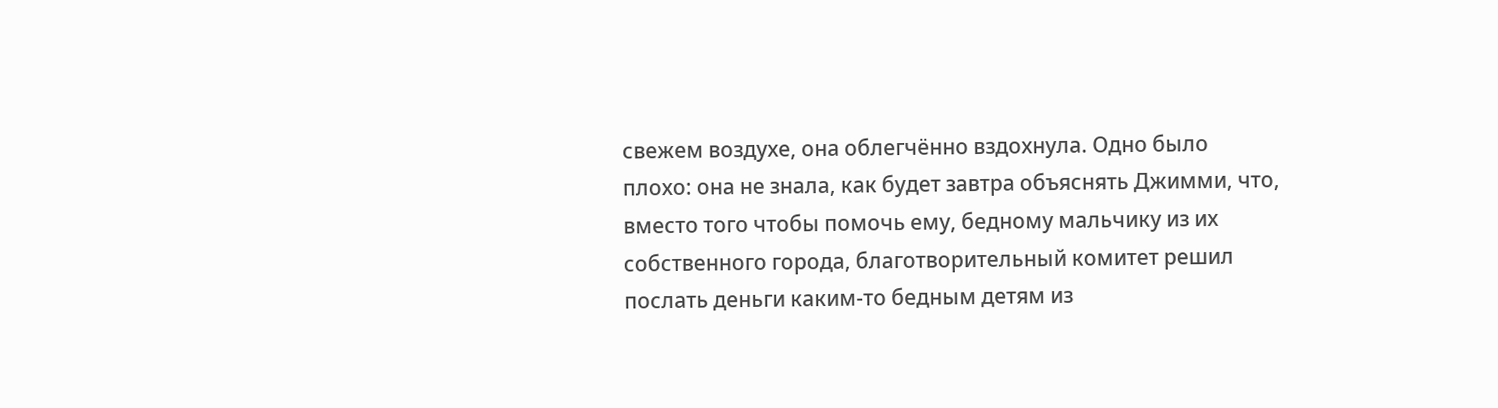свежем воздухе, она облегчённо вздохнула. Одно было плохо: она не знала, как будет завтра объяснять Джимми, что, вместо того чтобы помочь ему, бедному мальчику из их собственного города, благотворительный комитет решил послать деньги каким-то бедным детям из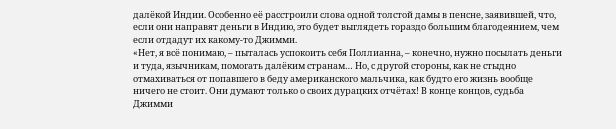далёкой Индии. Особенно её расстроили слова одной толстой дамы в пенсне, заявившей, что, если они направят деньги в Индию, это будет выглядеть гораздо большим благодеянием, чем если отдадут их какому-то Джимми.
«Нет, я всё понимаю, – пыталась успокоить себя Поллианна, – конечно, нужно посылать деньги и туда, язычникам, помогать далёким странам… Но, с другой стороны, как не стыдно отмахиваться от попавшего в беду американского мальчика, как будто его жизнь вообще ничего не стоит. Они думают только о своих дурацких отчётах! В конце концов, судьба Джимми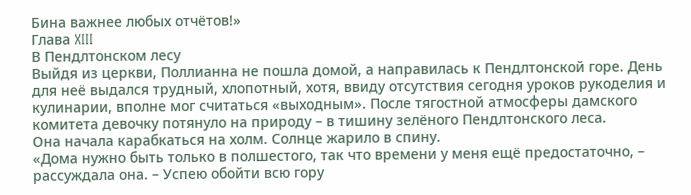Бина важнее любых отчётов!»
Глава XIII
В Пендлтонском лесу
Выйдя из церкви, Поллианна не пошла домой, а направилась к Пендлтонской горе. День для неё выдался трудный, хлопотный, хотя, ввиду отсутствия сегодня уроков рукоделия и кулинарии, вполне мог считаться «выходным». После тягостной атмосферы дамского комитета девочку потянуло на природу – в тишину зелёного Пендлтонского леса.
Она начала карабкаться на холм. Солнце жарило в спину.
«Дома нужно быть только в полшестого, так что времени у меня ещё предостаточно, – рассуждала она. – Успею обойти всю гору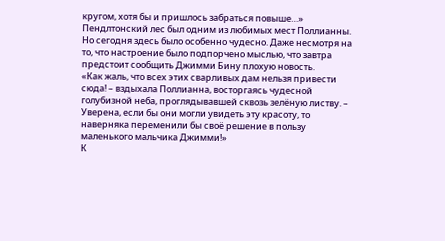кругом, хотя бы и пришлось забраться повыше…»
Пендлтонский лес был одним из любимых мест Поллианны. Но сегодня здесь было особенно чудесно. Даже несмотря на то, что настроение было подпорчено мыслью, что завтра предстоит сообщить Джимми Бину плохую новость.
«Как жаль, что всех этих сварливых дам нельзя привести сюда! – вздыхала Поллианна, восторгаясь чудесной голубизной неба, проглядывавшей сквозь зелёную листву. – Уверена, если бы они могли увидеть эту красоту, то наверняка переменили бы своё решение в пользу маленького мальчика Джимми!»
К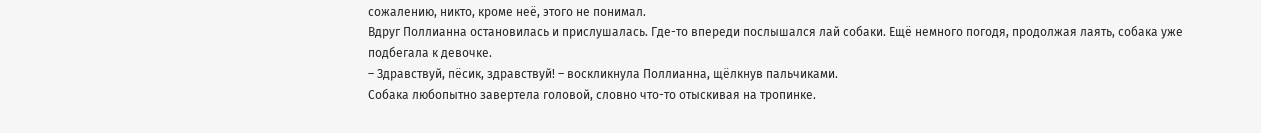сожалению, никто, кроме неё, этого не понимал.
Вдруг Поллианна остановилась и прислушалась. Где-то впереди послышался лай собаки. Ещё немного погодя, продолжая лаять, собака уже подбегала к девочке.
– Здравствуй, пёсик, здравствуй! – воскликнула Поллианна, щёлкнув пальчиками.
Собака любопытно завертела головой, словно что-то отыскивая на тропинке.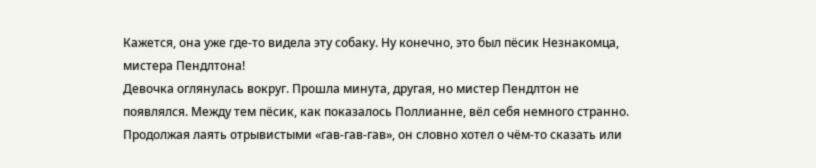Кажется, она уже где-то видела эту собаку. Ну конечно, это был пёсик Незнакомца, мистера Пендлтона!
Девочка оглянулась вокруг. Прошла минута, другая, но мистер Пендлтон не появлялся. Между тем пёсик, как показалось Поллианне, вёл себя немного странно. Продолжая лаять отрывистыми «гав-гав-гав», он словно хотел о чём-то сказать или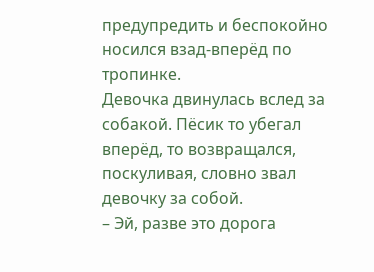предупредить и беспокойно носился взад-вперёд по тропинке.
Девочка двинулась вслед за собакой. Пёсик то убегал вперёд, то возвращался, поскуливая, словно звал девочку за собой.
– Эй, разве это дорога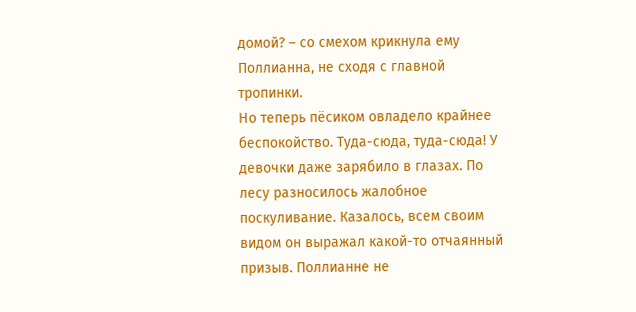домой? – со смехом крикнула ему Поллианна, не сходя с главной тропинки.
Но теперь пёсиком овладело крайнее беспокойство. Туда-сюда, туда-сюда! У девочки даже зарябило в глазах. По лесу разносилось жалобное поскуливание. Казалось, всем своим видом он выражал какой-то отчаянный призыв. Поллианне не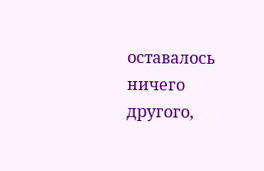оставалось ничего другого,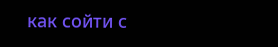как сойти с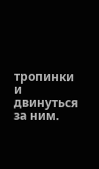тропинки и двинуться за ним.